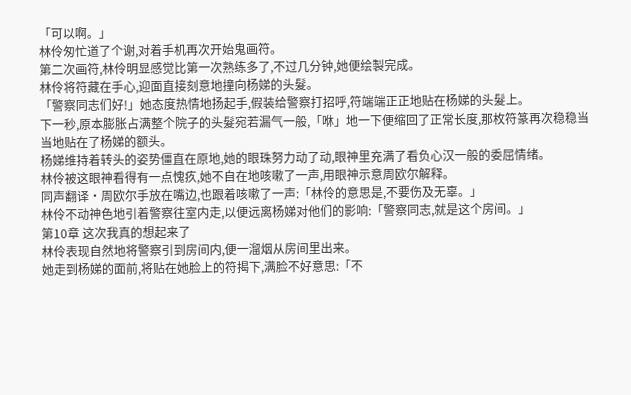「可以啊。」
林伶匆忙道了个谢,对着手机再次开始鬼画符。
第二次画符,林伶明显感觉比第一次熟练多了,不过几分钟,她便绘製完成。
林伶将符藏在手心,迎面直接刻意地撞向杨娣的头髮。
「警察同志们好!」她态度热情地扬起手,假装给警察打招呼,符端端正正地贴在杨娣的头髮上。
下一秒,原本膨胀占满整个院子的头髮宛若漏气一般,「咻」地一下便缩回了正常长度,那枚符篆再次稳稳当当地贴在了杨娣的额头。
杨娣维持着转头的姿势僵直在原地,她的眼珠努力动了动,眼神里充满了看负心汉一般的委屈情绪。
林伶被这眼神看得有一点愧疚,她不自在地咳嗽了一声,用眼神示意周欧尔解释。
同声翻译·周欧尔手放在嘴边,也跟着咳嗽了一声:「林伶的意思是,不要伤及无辜。」
林伶不动神色地引着警察往室内走,以便远离杨娣对他们的影响:「警察同志,就是这个房间。」
第10章 这次我真的想起来了
林伶表现自然地将警察引到房间内,便一溜烟从房间里出来。
她走到杨娣的面前,将贴在她脸上的符揭下,满脸不好意思:「不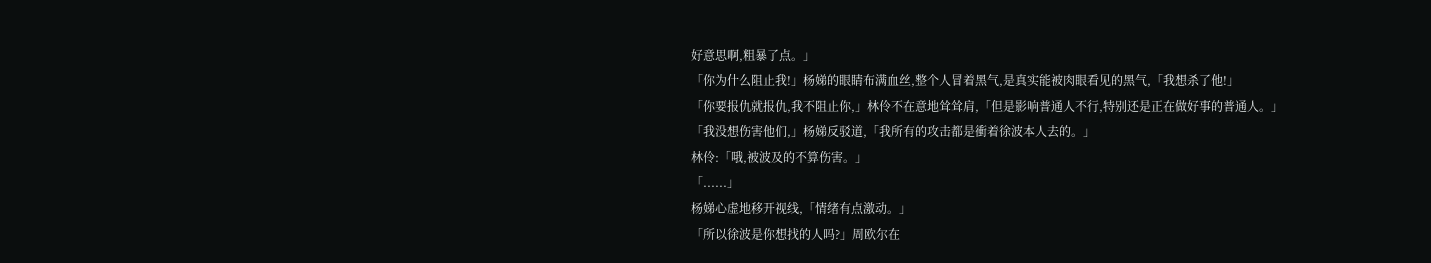好意思啊,粗暴了点。」
「你为什么阻止我!」杨娣的眼睛布满血丝,整个人冒着黑气,是真实能被肉眼看见的黑气,「我想杀了他!」
「你要报仇就报仇,我不阻止你,」林伶不在意地耸耸肩,「但是影响普通人不行,特别还是正在做好事的普通人。」
「我没想伤害他们,」杨娣反驳道,「我所有的攻击都是衝着徐波本人去的。」
林伶:「哦,被波及的不算伤害。」
「......」
杨娣心虚地移开视线,「情绪有点激动。」
「所以徐波是你想找的人吗?」周欧尔在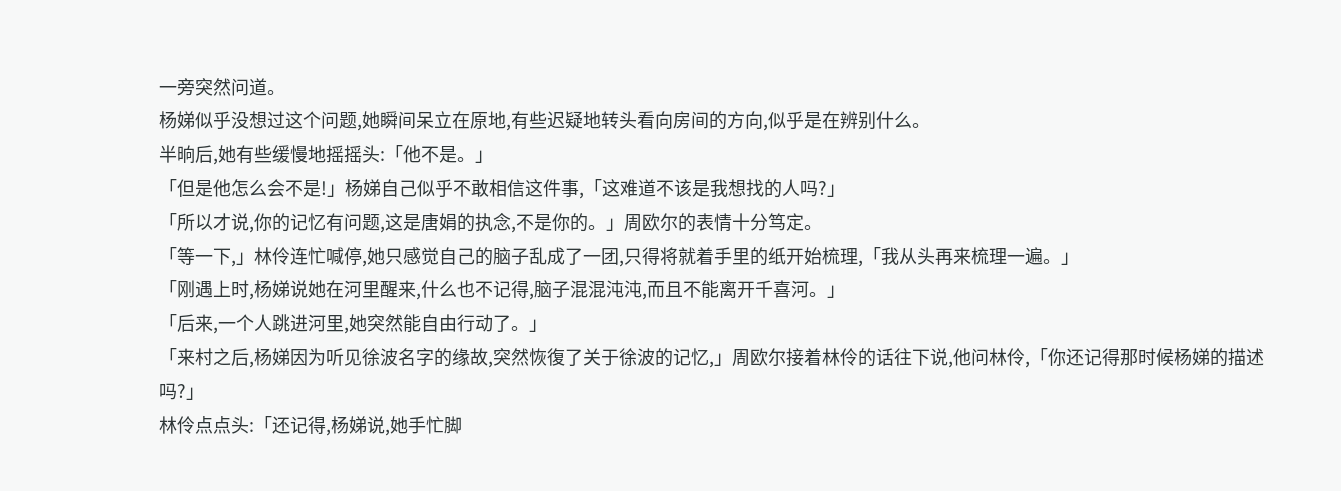一旁突然问道。
杨娣似乎没想过这个问题,她瞬间呆立在原地,有些迟疑地转头看向房间的方向,似乎是在辨别什么。
半晌后,她有些缓慢地摇摇头:「他不是。」
「但是他怎么会不是!」杨娣自己似乎不敢相信这件事,「这难道不该是我想找的人吗?」
「所以才说,你的记忆有问题,这是唐娟的执念,不是你的。」周欧尔的表情十分笃定。
「等一下,」林伶连忙喊停,她只感觉自己的脑子乱成了一团,只得将就着手里的纸开始梳理,「我从头再来梳理一遍。」
「刚遇上时,杨娣说她在河里醒来,什么也不记得,脑子混混沌沌,而且不能离开千喜河。」
「后来,一个人跳进河里,她突然能自由行动了。」
「来村之后,杨娣因为听见徐波名字的缘故,突然恢復了关于徐波的记忆,」周欧尔接着林伶的话往下说,他问林伶,「你还记得那时候杨娣的描述吗?」
林伶点点头:「还记得,杨娣说,她手忙脚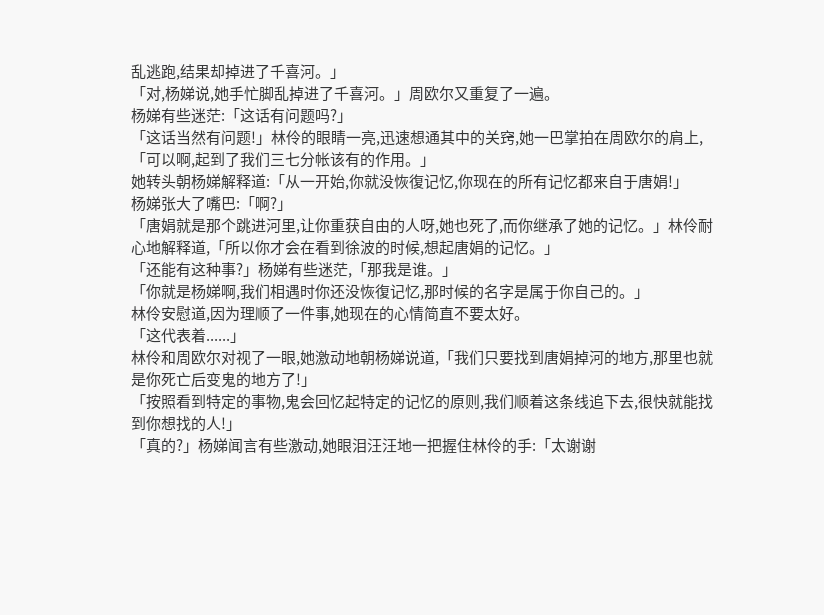乱逃跑,结果却掉进了千喜河。」
「对,杨娣说,她手忙脚乱掉进了千喜河。」周欧尔又重复了一遍。
杨娣有些迷茫:「这话有问题吗?」
「这话当然有问题!」林伶的眼睛一亮,迅速想通其中的关窍,她一巴掌拍在周欧尔的肩上,「可以啊,起到了我们三七分帐该有的作用。」
她转头朝杨娣解释道:「从一开始,你就没恢復记忆,你现在的所有记忆都来自于唐娟!」
杨娣张大了嘴巴:「啊?」
「唐娟就是那个跳进河里,让你重获自由的人呀,她也死了,而你继承了她的记忆。」林伶耐心地解释道,「所以你才会在看到徐波的时候,想起唐娟的记忆。」
「还能有这种事?」杨娣有些迷茫,「那我是谁。」
「你就是杨娣啊,我们相遇时你还没恢復记忆,那时候的名字是属于你自己的。」
林伶安慰道,因为理顺了一件事,她现在的心情简直不要太好。
「这代表着......」
林伶和周欧尔对视了一眼,她激动地朝杨娣说道,「我们只要找到唐娟掉河的地方,那里也就是你死亡后变鬼的地方了!」
「按照看到特定的事物,鬼会回忆起特定的记忆的原则,我们顺着这条线追下去,很快就能找到你想找的人!」
「真的?」杨娣闻言有些激动,她眼泪汪汪地一把握住林伶的手:「太谢谢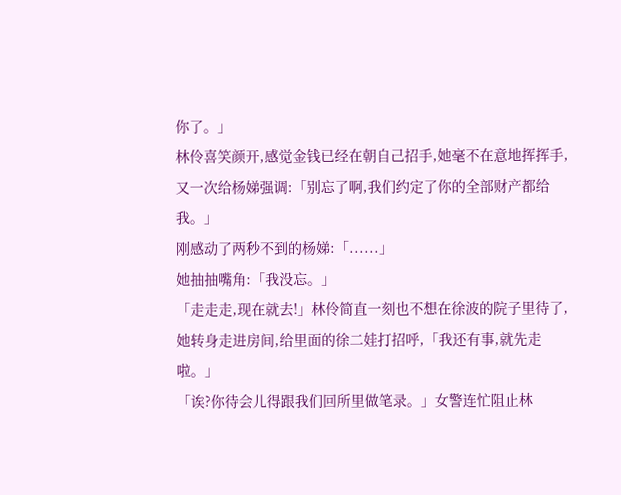你了。」
林伶喜笑颜开,感觉金钱已经在朝自己招手,她毫不在意地挥挥手,又一次给杨娣强调:「别忘了啊,我们约定了你的全部财产都给我。」
刚感动了两秒不到的杨娣:「......」
她抽抽嘴角:「我没忘。」
「走走走,现在就去!」林伶简直一刻也不想在徐波的院子里待了,她转身走进房间,给里面的徐二娃打招呼,「我还有事,就先走啦。」
「诶?你待会儿得跟我们回所里做笔录。」女警连忙阻止林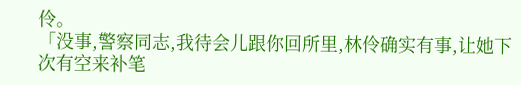伶。
「没事,警察同志,我待会儿跟你回所里,林伶确实有事,让她下次有空来补笔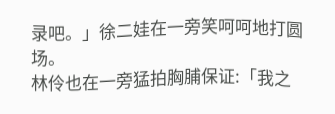录吧。」徐二娃在一旁笑呵呵地打圆场。
林伶也在一旁猛拍胸脯保证:「我之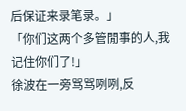后保证来录笔录。」
「你们这两个多管閒事的人,我记住你们了!」
徐波在一旁骂骂咧咧,反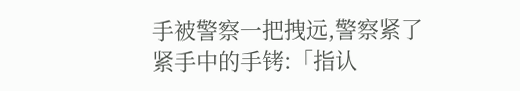手被警察一把拽远,警察紧了紧手中的手铐:「指认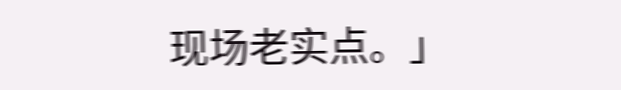现场老实点。」